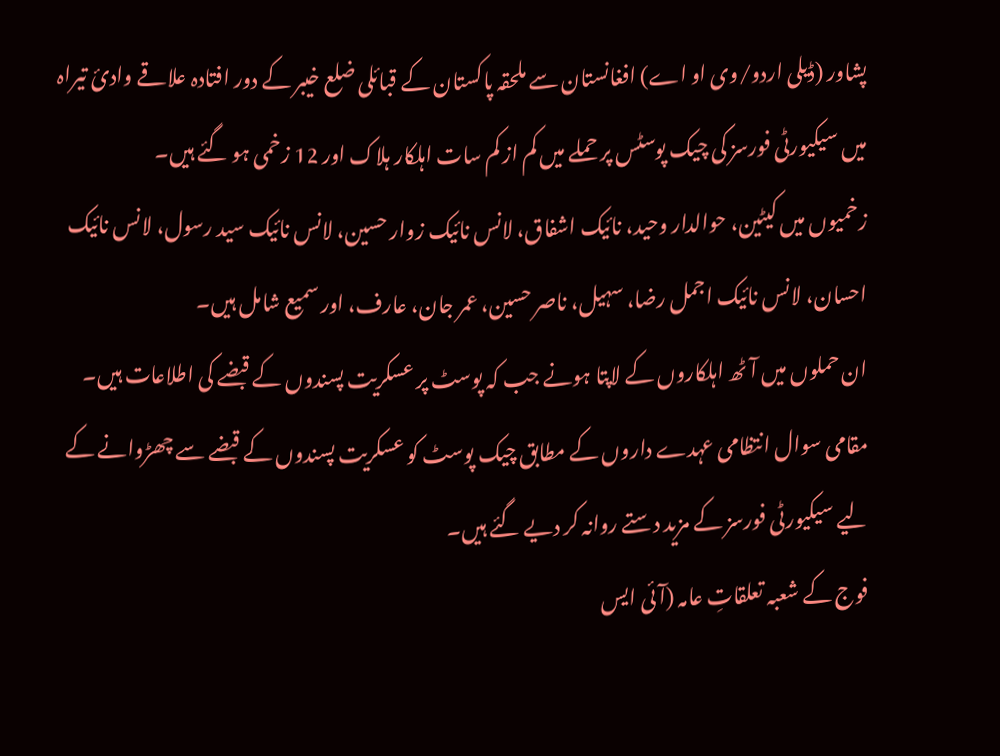پشاور (ڈیلی اردو/وی او اے) افغانستان سے ملحقہ پاکستان کے قبائلی ضلع خیبر کے دور افتادہ علاقے وادیٔ تیراہ میں سیکیورٹی فورسز کی چیک پوسٹس پر حملے میں کم از کم سات اہلکار ہلاک اور 12 زخمی ہو گئے ہیں۔
زخمیوں میں کیٹین، حوالدار وحید، نائیک اشفاق، لانس نائیک زوار حسین، لانس نائیک سید رسول، لانس نائیک احسان، لانس نائیک اجمل رضا، سہیل، ناصر حسین، عمر جان، عارف، اور سمیع شامل ہیں۔
ان حملوں میں آٹھ اہلکاروں کے لاپتا ہونے جب کہ پوسٹ پر عسکریت پسندوں کے قبضے کی اطلاعات ہیں۔
مقامی سوال انتظامی عہدے داروں کے مطابق چیک پوسٹ کو عسکریت پسندوں کے قبضے سے چھڑوانے کے لیے سیکیورٹی فورسز کے مزید دستے روانہ کر دیے گئے ہیں۔
فوج کے شعبہ تعلقاتِ عامہ (آئی ایس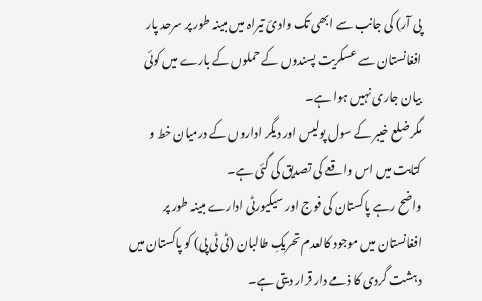پی آر) کی جانب سے ابھی تک وادیٔ تیراہ میں مبینہ طور پر سرحد پار افغانستان سے عسکریت پسندوں کے حملوں کے بارے میں کوئی بیان جاری نہیں ہوا ہے۔
مگر ضلع خیبر کے سول پولیس اور دیگر اداروں کے درمیان خط و کتابت میں اس واقعے کی تصدیق کی گئی ہے۔
واضح رہے پاکستان کی فوج اور سیکیورٹی ادارے مبینہ طور پر افغانستان میں موجود کالعدم تحریکِ طالبان (ٹی ٹی پی) کو پاکستان میں دہشت گردی کا ذمے دار قرار دیتی ہے۔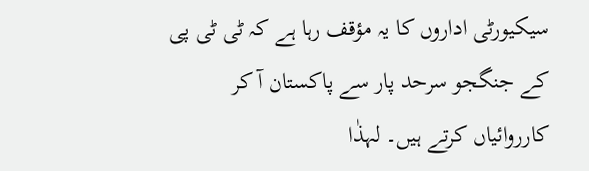سیکیورٹی اداروں کا یہ مؤقف رہا ہے کہ ٹی ٹی پی کے جنگجو سرحد پار سے پاکستان آ کر کارروائیاں کرتے ہیں۔ لہذٰا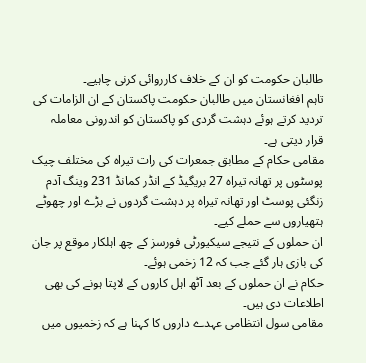طالبان حکومت کو ان کے خلاف کارروائی کرنی چاہیے۔
تاہم افغانستان میں طالبان حکومت پاکستان کے ان الزامات کی تردید کرتے ہوئے دہشت گردی کو پاکستان کو اندرونی معاملہ قرار دیتی ہے۔
مقامی حکام کے مطابق جمعرات کی رات تیراہ کی مختلف چیک پوسٹوں پر تھانہ تیراہ 27 بریگیڈ کے انڈر کمانڈ 231 وینگ آدم زنگئی پوسٹ اور تھانہ تیراہ پر دہشت گردوں نے بڑے اور چھوٹے ہتھیاروں سے حملے کیے۔
ان حملوں کے نتیجے سیکیورٹی فورسز کے چھ اہلکار موقع پر جان کی بازی ہار گئے جب کہ 12 زخمی ہوئے۔
حکام نے ان حملوں کے بعد آٹھ اہل کاروں کے لاپتا ہونے کی بھی اطلاعات دی ہیں۔
مقامی سول انتظامی عہدے داروں کا کہنا ہے کہ زخمیوں میں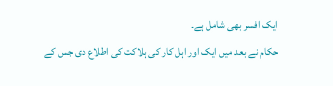ایک افسر بھی شامل ہے۔
حکام نے بعد میں ایک اور اہل کار کی ہلاکت کی اطلاع دی جس کے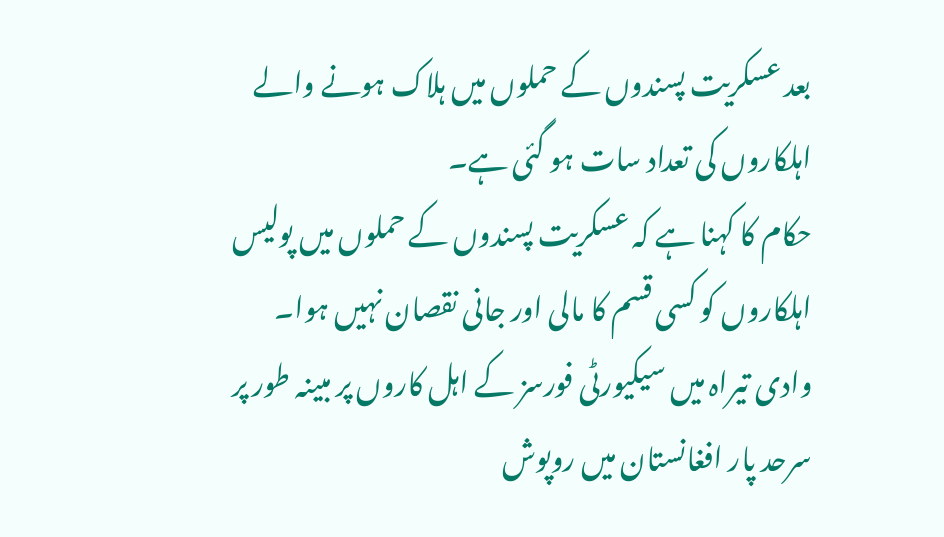بعد عسکریت پسندوں کے حملوں میں ہلاک ہونے والے اہلکاروں کی تعداد سات ہو گئی ہے۔
حکام کا کہنا ہے کہ عسکریت پسندوں کے حملوں میں پولیس اہلکاروں کو کسی قسم کا مالی اور جانی نقصان نہیں ہوا۔
وادی تیراہ میں سیکیورٹی فورسز کے اہل کاروں پر مبینہ طور پر سرحد پار افغانستان میں روپوش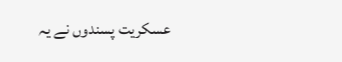عسکریت پسندوں نے یہ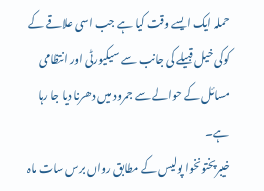حملہ ایک ایسے وقت کیا ہے جب اسی علاقے کے کوکی خیل قبیلے کی جانب سے سیکیورٹی اور انتظامی مسائل کے حوالے سے جمرود میں دھرنا دیا جا رہا ہے۔
خیبرپختونخوا پولیس کے مطابق رواں برس سات ماہ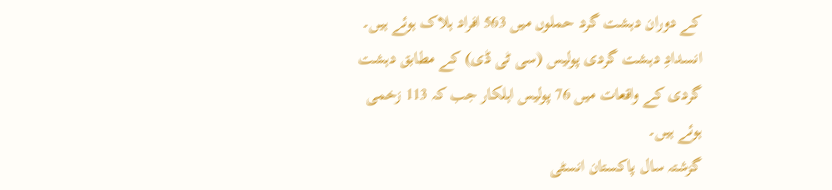کے دوران دہشت گرد حملوں میں 563 افراد ہلاک ہوئے ہیں۔
انسدادِ دہشت گردی پولیس (سی ٹی ڈی) کے مطابق دہشت گردی کے واقعات میں 76 پولیس اہلکار جب کہ 113 زخمی ہوئے ہیں۔
گزشتہ سال پاکستان انسٹی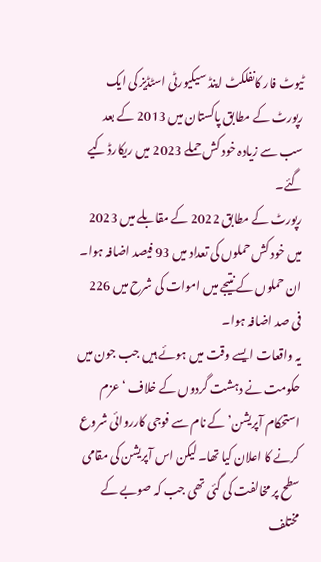ٹیوٹ فار کانفلکٹ اینڈ سیکیورٹی اسٹڈیز کی ایک رپورٹ کے مطابق پاکستان میں 2013 کے بعد سب سے زیادہ خود کش حملے 2023 میں ریکارڈ کیے گئے۔
رپورٹ کے مطابق 2022 کے مقابلے میں 2023 میں خود کش حملوں کی تعداد میں 93 فیصد اضافہ ہوا۔ ان حملوں کے نتیجے میں اموات کی شرح میں 226 فی صد اضافہ ہوا۔
یہ واقعات ایسے وقت میں ہوئے ہیں جب جون میں حکومت نے دہشت گردوں کے خلاف ‘عزم استحکام آپریشن’ کے نام سے فوجی کارروائی شروع کرنے کا اعلان کیا تھا۔ لیکن اس آپریشن کی مقامی سطح پر مخالفت کی گئی تھی جب کہ صوبے کے مختلف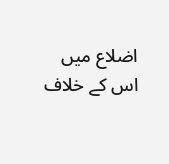اضلاع میں اس کے خلاف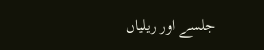جلسے اور ریلیاں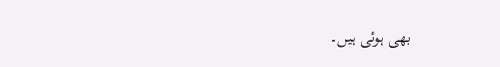بھی ہوئی ہیں۔